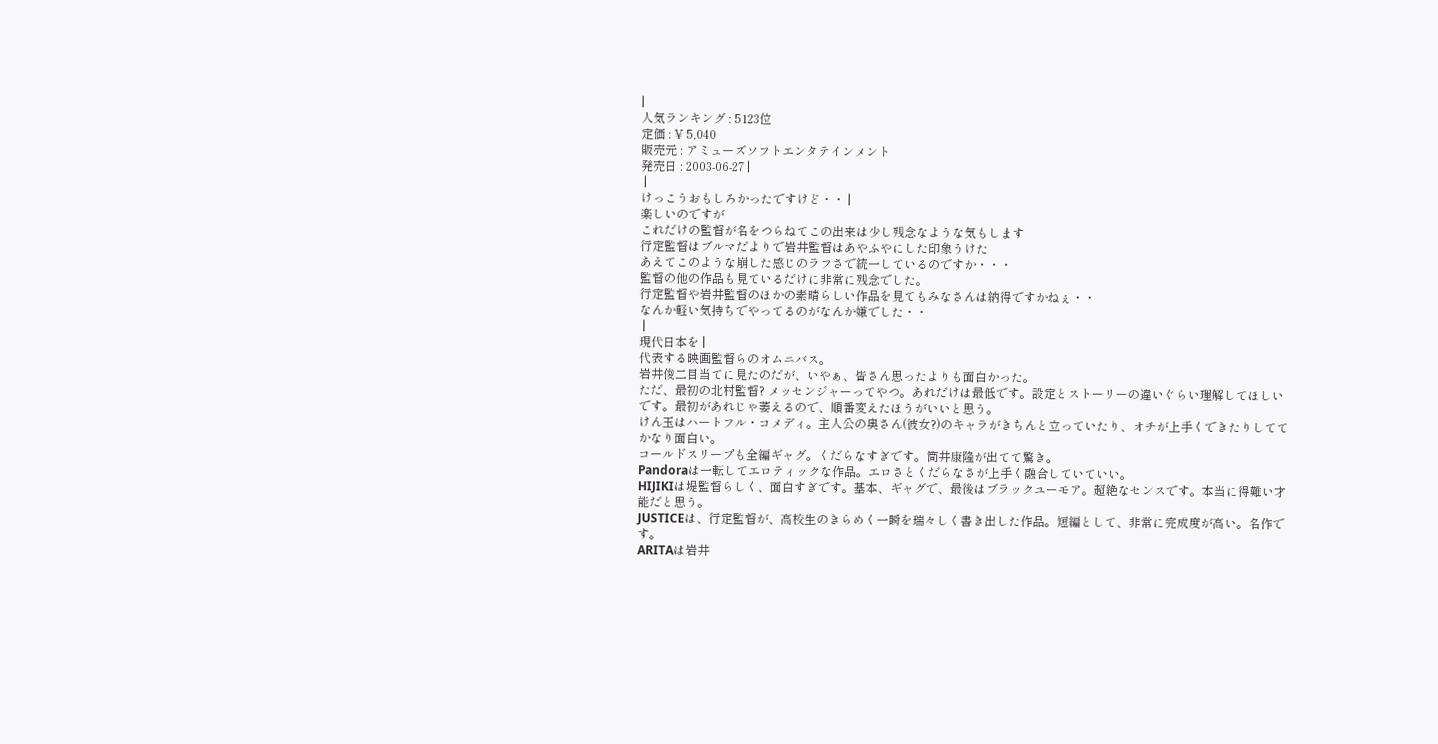|
人気ランキング : 5123位
定価 : ¥ 5,040
販売元 : アミューズソフトエンタテインメント
発売日 : 2003-06-27 |
 |
けっこうおもしろかったですけど・・ |
楽しいのですが
これだけの監督が名をつらねてこの出来は少し残念なような気もします
行定監督はブルマだよりで岩井監督はあやふやにした印象うけた
あえてこのような崩した感じのラフさで統一しているのですか・・・
監督の他の作品も見ているだけに非常に残念でした。
行定監督や岩井監督のほかの素晴らしい作品を見てもみなさんは納得ですかねぇ・・
なんか軽い気持ちでやってるのがなんか嫌でした・・
 |
現代日本を |
代表する映画監督らのオムニバス。
岩井俊二目当てに見たのだが、いやぁ、皆さん思ったよりも面白かった。
ただ、最初の北村監督? メッセンジャーってやつ。あれだけは最低です。設定とストーリーの違いぐらい理解してほしいです。最初があれじゃ萎えるので、順番変えたほうがいいと思う。
けん玉はハートフル・コメディ。主人公の奥さん(彼女?)のキャラがきちんと立っていたり、オチが上手くできたりしててかなり面白い。
コールドスリープも全編ギャグ。くだらなすぎです。筒井康隆が出てて驚き。
Pandoraは一転してエロティックな作品。エロさとくだらなさが上手く融合していていい。
HIJIKIは堤監督らしく、面白すぎです。基本、ギャグで、最後はブラックユーモア。超絶なセンスです。本当に得難い才能だと思う。
JUSTICEは、行定監督が、高校生のきらめく一瞬を瑞々しく書き出した作品。短編として、非常に完成度が高い。名作です。
ARITAは岩井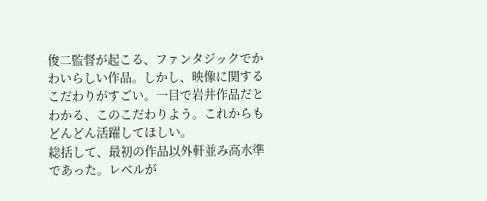俊二監督が起こる、ファンタジックでかわいらしい作品。しかし、映像に関するこだわりがすごい。一目で岩井作品だとわかる、このこだわりよう。これからもどんどん活躍してほしい。
総括して、最初の作品以外軒並み高水準であった。レベルが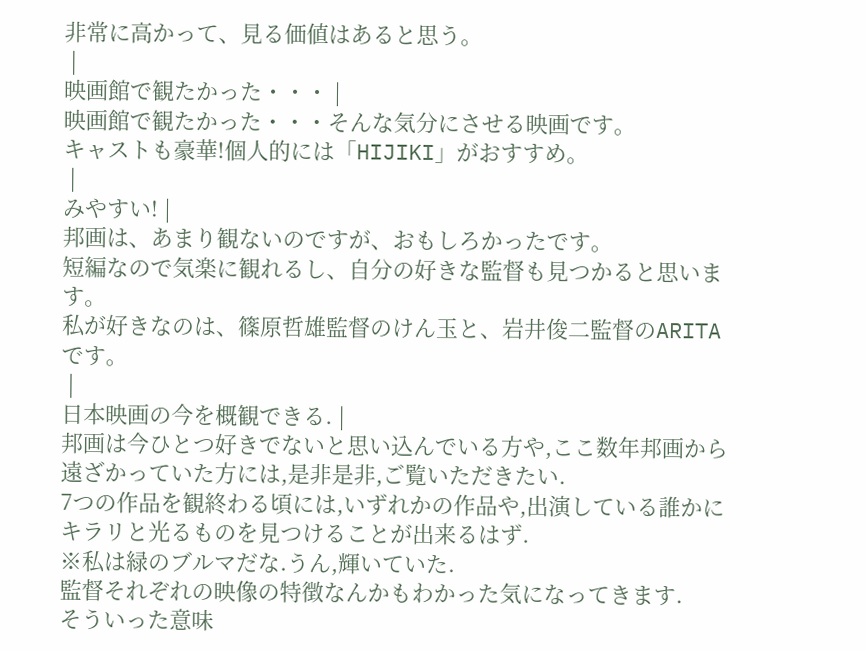非常に高かって、見る価値はあると思う。
 |
映画館で観たかった・・・ |
映画館で観たかった・・・そんな気分にさせる映画です。
キャストも豪華!個人的には「HIJIKI」がおすすめ。
 |
みやすい! |
邦画は、あまり観ないのですが、おもしろかったです。
短編なので気楽に観れるし、自分の好きな監督も見つかると思います。
私が好きなのは、篠原哲雄監督のけん玉と、岩井俊二監督のARITAです。
 |
日本映画の今を概観できる. |
邦画は今ひとつ好きでないと思い込んでいる方や,ここ数年邦画から
遠ざかっていた方には,是非是非,ご覧いただきたい.
7つの作品を観終わる頃には,いずれかの作品や,出演している誰かに
キラリと光るものを見つけることが出来るはず.
※私は緑のブルマだな.うん,輝いていた.
監督それぞれの映像の特徴なんかもわかった気になってきます.
そういった意味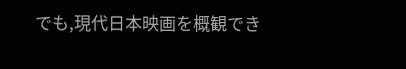でも,現代日本映画を概観でき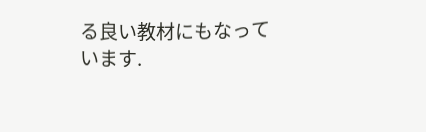る良い教材にもなって
います.